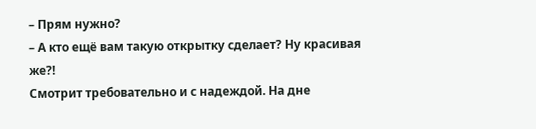– Прям нужно?
– А кто ещё вам такую открытку сделает? Ну красивая же?!
Смотрит требовательно и с надеждой. На дне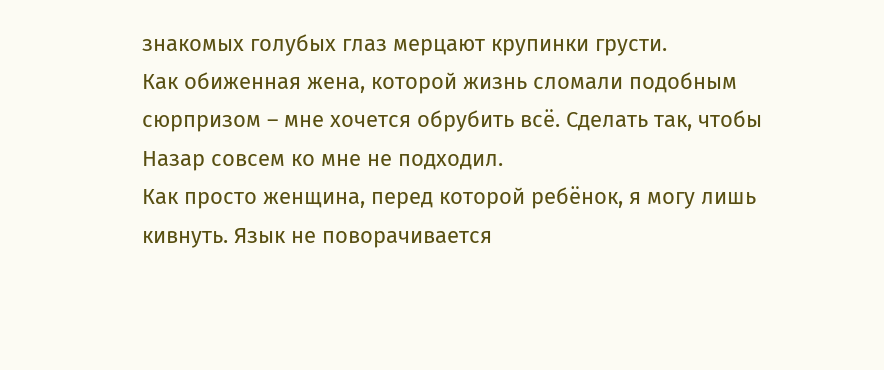знакомых голубых глаз мерцают крупинки грусти.
Как обиженная жена, которой жизнь сломали подобным сюрпризом – мне хочется обрубить всё. Сделать так, чтобы Назар совсем ко мне не подходил.
Как просто женщина, перед которой ребёнок, я могу лишь кивнуть. Язык не поворачивается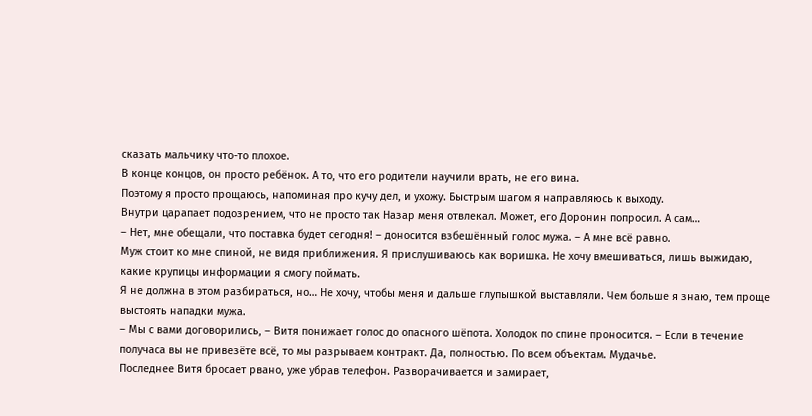сказать мальчику что-то плохое.
В конце концов, он просто ребёнок. А то, что его родители научили врать, не его вина.
Поэтому я просто прощаюсь, напоминая про кучу дел, и ухожу. Быстрым шагом я направляюсь к выходу.
Внутри царапает подозрением, что не просто так Назар меня отвлекал. Может, его Доронин попросил. А сам…
– Нет, мне обещали, что поставка будет сегодня! – доносится взбешённый голос мужа. – А мне всё равно.
Муж стоит ко мне спиной, не видя приближения. Я прислушиваюсь как воришка. Не хочу вмешиваться, лишь выжидаю, какие крупицы информации я смогу поймать.
Я не должна в этом разбираться, но… Не хочу, чтобы меня и дальше глупышкой выставляли. Чем больше я знаю, тем проще выстоять нападки мужа.
– Мы с вами договорились, – Витя понижает голос до опасного шёпота. Холодок по спине проносится. – Если в течение получаса вы не привезёте всё, то мы разрываем контракт. Да, полностью. По всем объектам. Мудачье.
Последнее Витя бросает рвано, уже убрав телефон. Разворачивается и замирает,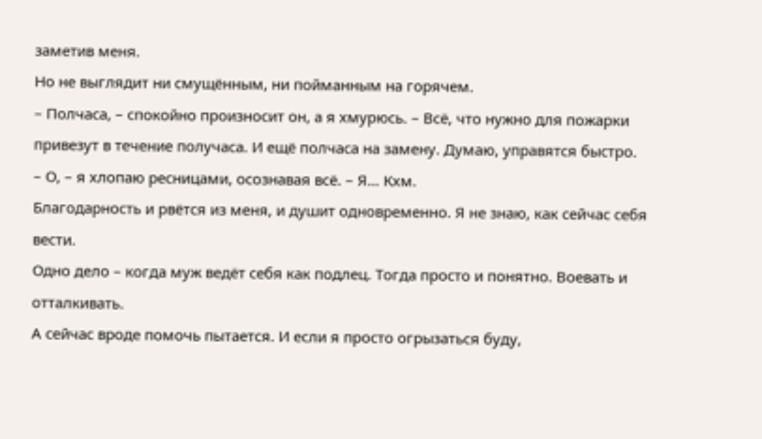заметив меня.
Но не выглядит ни смущённым, ни пойманным на горячем.
– Полчаса, – спокойно произносит он, а я хмурюсь. – Всё, что нужно для пожарки привезут в течение получаса. И ещё полчаса на замену. Думаю, управятся быстро.
– О, – я хлопаю ресницами, осознавая всё. – Я… Кхм.
Благодарность и рвётся из меня, и душит одновременно. Я не знаю, как сейчас себя вести.
Одно дело – когда муж ведёт себя как подлец. Тогда просто и понятно. Воевать и отталкивать.
А сейчас вроде помочь пытается. И если я просто огрызаться буду,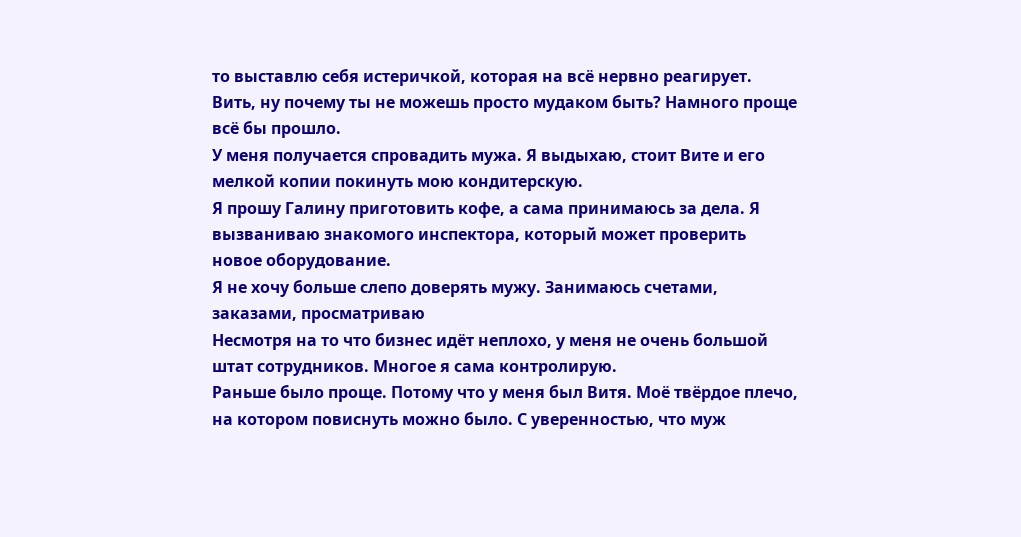то выставлю себя истеричкой, которая на всё нервно реагирует.
Вить, ну почему ты не можешь просто мудаком быть? Намного проще всё бы прошло.
У меня получается спровадить мужа. Я выдыхаю, стоит Вите и его мелкой копии покинуть мою кондитерскую.
Я прошу Галину приготовить кофе, а сама принимаюсь за дела. Я вызваниваю знакомого инспектора, который может проверить новое оборудование.
Я не хочу больше слепо доверять мужу. Занимаюсь счетами, заказами, просматриваю
Несмотря на то что бизнес идёт неплохо, у меня не очень большой штат сотрудников. Многое я сама контролирую.
Раньше было проще. Потому что у меня был Витя. Моё твёрдое плечо, на котором повиснуть можно было. С уверенностью, что муж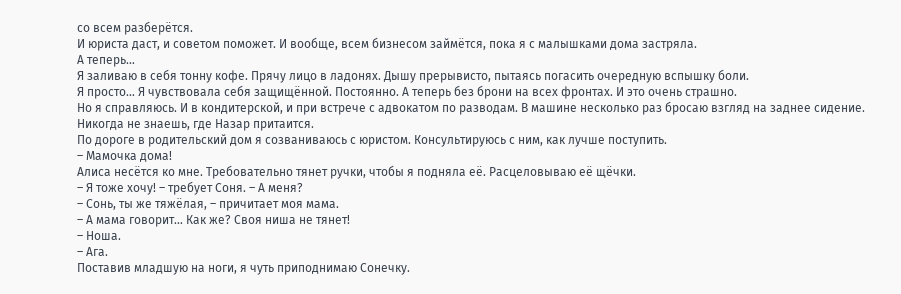со всем разберётся.
И юриста даст, и советом поможет. И вообще, всем бизнесом займётся, пока я с малышками дома застряла.
А теперь…
Я заливаю в себя тонну кофе. Прячу лицо в ладонях. Дышу прерывисто, пытаясь погасить очередную вспышку боли.
Я просто… Я чувствовала себя защищённой. Постоянно. А теперь без брони на всех фронтах. И это очень страшно.
Но я справляюсь. И в кондитерской, и при встрече с адвокатом по разводам. В машине несколько раз бросаю взгляд на заднее сидение.
Никогда не знаешь, где Назар притаится.
По дороге в родительский дом я созваниваюсь с юристом. Консультируюсь с ним, как лучше поступить.
– Мамочка дома!
Алиса несётся ко мне. Требовательно тянет ручки, чтобы я подняла её. Расцеловываю её щёчки.
– Я тоже хочу! – требует Соня. – А меня?
– Сонь, ты же тяжёлая, – причитает моя мама.
– А мама говорит… Как же? Своя ниша не тянет!
– Ноша.
– Ага.
Поставив младшую на ноги, я чуть приподнимаю Сонечку.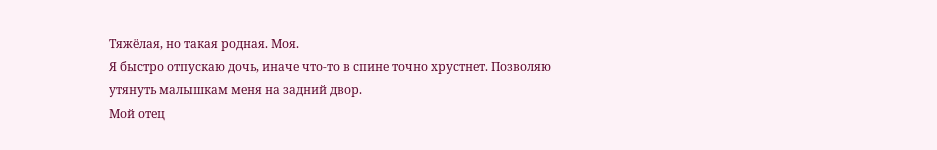Тяжёлая, но такая родная. Моя.
Я быстро отпускаю дочь, иначе что-то в спине точно хрустнет. Позволяю утянуть малышкам меня на задний двор.
Мой отец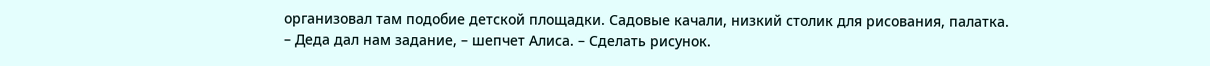организовал там подобие детской площадки. Садовые качали, низкий столик для рисования, палатка.
– Деда дал нам задание, – шепчет Алиса. – Сделать рисунок.